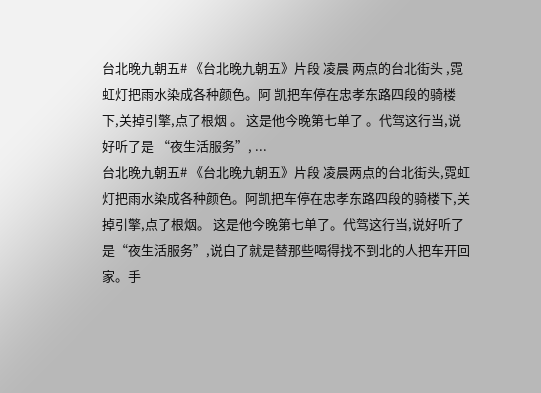台北晚九朝五# 《台北晚九朝五》片段 凌晨 两点的台北街头 ,霓虹灯把雨水染成各种颜色。阿 凯把车停在忠孝东路四段的骑楼 下,关掉引擎,点了根烟 。 这是他今晚第七单了 。代驾这行当,说好听了是 “夜生活服务”, ...
台北晚九朝五# 《台北晚九朝五》片段 凌晨两点的台北街头,霓虹灯把雨水染成各种颜色。阿凯把车停在忠孝东路四段的骑楼下,关掉引擎,点了根烟。 这是他今晚第七单了。代驾这行当,说好听了是“夜生活服务”,说白了就是替那些喝得找不到北的人把车开回家。手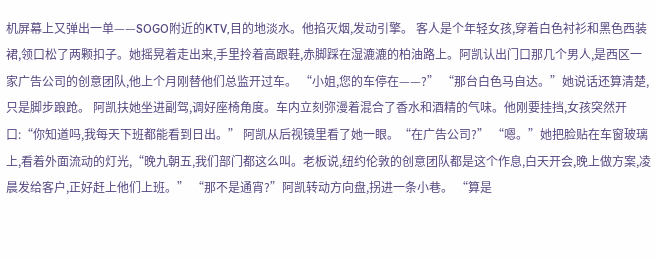机屏幕上又弹出一单——SOGO附近的KTV,目的地淡水。他掐灭烟,发动引擎。 客人是个年轻女孩,穿着白色衬衫和黑色西装裙,领口松了两颗扣子。她摇晃着走出来,手里拎着高跟鞋,赤脚踩在湿漉漉的柏油路上。阿凯认出门口那几个男人,是西区一家广告公司的创意团队,他上个月刚替他们总监开过车。 “小姐,您的车停在——?” “那台白色马自达。”她说话还算清楚,只是脚步踉跄。 阿凯扶她坐进副驾,调好座椅角度。车内立刻弥漫着混合了香水和酒精的气味。他刚要挂挡,女孩突然开口:“你知道吗,我每天下班都能看到日出。” 阿凯从后视镜里看了她一眼。“在广告公司?” “嗯。”她把脸贴在车窗玻璃上,看着外面流动的灯光,“晚九朝五,我们部门都这么叫。老板说,纽约伦敦的创意团队都是这个作息,白天开会,晚上做方案,凌晨发给客户,正好赶上他们上班。” “那不是通宵?”阿凯转动方向盘,拐进一条小巷。 “算是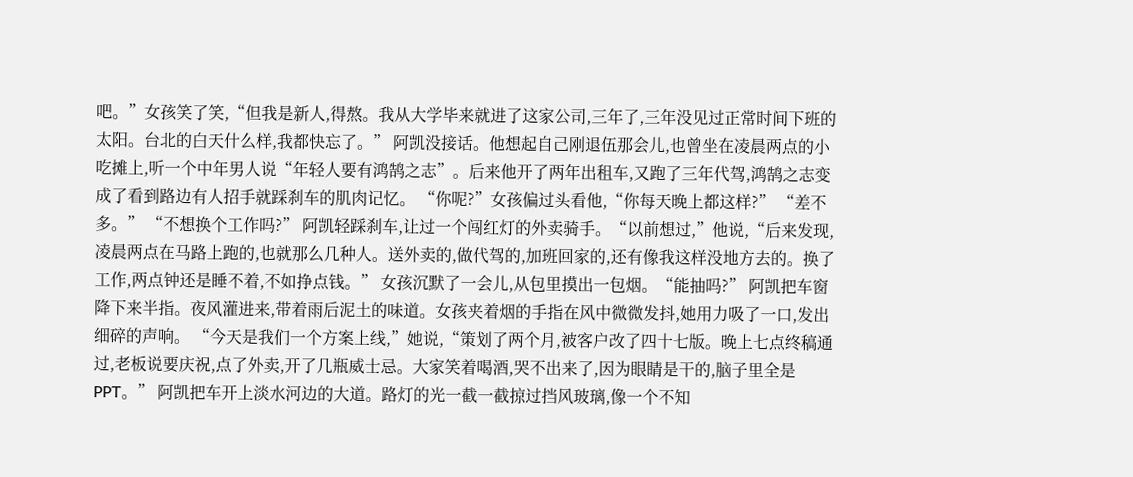吧。”女孩笑了笑,“但我是新人,得熬。我从大学毕来就进了这家公司,三年了,三年没见过正常时间下班的太阳。台北的白天什么样,我都快忘了。” 阿凯没接话。他想起自己刚退伍那会儿,也曾坐在凌晨两点的小吃摊上,听一个中年男人说“年轻人要有鸿鹄之志”。后来他开了两年出租车,又跑了三年代驾,鸿鹄之志变成了看到路边有人招手就踩刹车的肌肉记忆。 “你呢?”女孩偏过头看他,“你每天晚上都这样?” “差不多。” “不想换个工作吗?” 阿凯轻踩刹车,让过一个闯红灯的外卖骑手。“以前想过,”他说,“后来发现,凌晨两点在马路上跑的,也就那么几种人。送外卖的,做代驾的,加班回家的,还有像我这样没地方去的。换了工作,两点钟还是睡不着,不如挣点钱。” 女孩沉默了一会儿,从包里摸出一包烟。“能抽吗?” 阿凯把车窗降下来半指。夜风灌进来,带着雨后泥土的味道。女孩夹着烟的手指在风中微微发抖,她用力吸了一口,发出细碎的声响。 “今天是我们一个方案上线,”她说,“策划了两个月,被客户改了四十七版。晚上七点终稿通过,老板说要庆祝,点了外卖,开了几瓶威士忌。大家笑着喝酒,哭不出来了,因为眼睛是干的,脑子里全是PPT。” 阿凯把车开上淡水河边的大道。路灯的光一截一截掠过挡风玻璃,像一个不知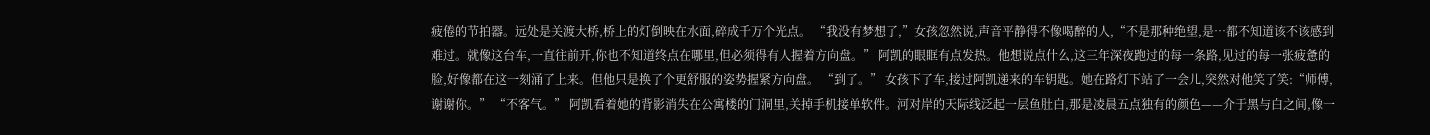疲倦的节拍器。远处是关渡大桥,桥上的灯倒映在水面,碎成千万个光点。 “我没有梦想了,”女孩忽然说,声音平静得不像喝醉的人,“不是那种绝望,是…都不知道该不该感到难过。就像这台车,一直往前开,你也不知道终点在哪里,但必须得有人握着方向盘。” 阿凯的眼眶有点发热。他想说点什么,这三年深夜跑过的每一条路,见过的每一张疲惫的脸,好像都在这一刻涌了上来。但他只是换了个更舒服的姿势握紧方向盘。 “到了。” 女孩下了车,接过阿凯递来的车钥匙。她在路灯下站了一会儿,突然对他笑了笑:“师傅,谢谢你。” “不客气。” 阿凯看着她的背影消失在公寓楼的门洞里,关掉手机接单软件。河对岸的天际线泛起一层鱼肚白,那是凌晨五点独有的颜色——介于黑与白之间,像一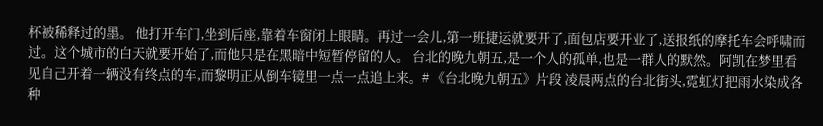杯被稀释过的墨。 他打开车门,坐到后座,靠着车窗闭上眼睛。再过一会儿,第一班捷运就要开了,面包店要开业了,送报纸的摩托车会呼啸而过。这个城市的白天就要开始了,而他只是在黑暗中短暂停留的人。 台北的晚九朝五,是一个人的孤单,也是一群人的默然。阿凯在梦里看见自己开着一辆没有终点的车,而黎明正从倒车镜里一点一点追上来。# 《台北晚九朝五》片段 凌晨两点的台北街头,霓虹灯把雨水染成各种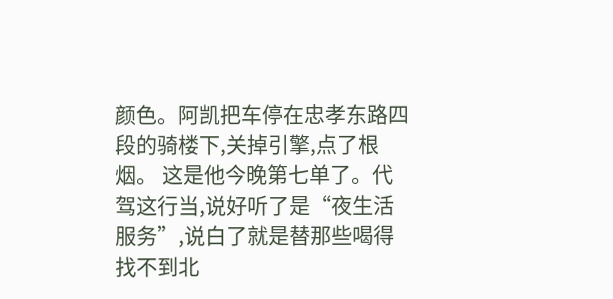颜色。阿凯把车停在忠孝东路四段的骑楼下,关掉引擎,点了根烟。 这是他今晚第七单了。代驾这行当,说好听了是“夜生活服务”,说白了就是替那些喝得找不到北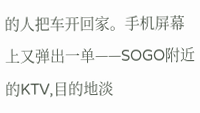的人把车开回家。手机屏幕上又弹出一单——SOGO附近的KTV,目的地淡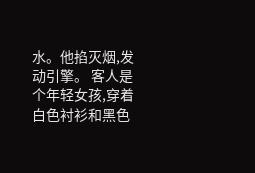水。他掐灭烟,发动引擎。 客人是个年轻女孩,穿着白色衬衫和黑色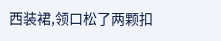西装裙,领口松了两颗扣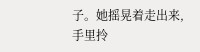子。她摇晃着走出来,手里拎